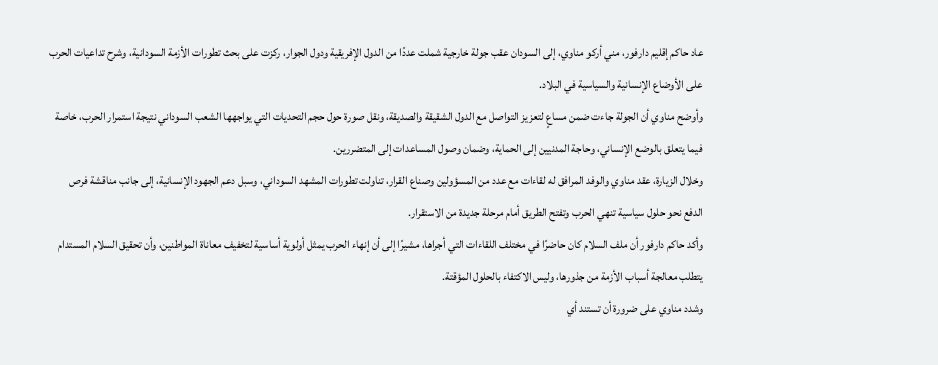عاد حاكم إقليم دارفور، مني أركو مناوي، إلى السودان عقب جولة خارجية شملت عددًا من الدول الإفريقية ودول الجوار، ركزت على بحث تطورات الأزمة السودانية، وشرح تداعيات الحرب على الأوضاع الإنسانية والسياسية في البلاد.
وأوضح مناوي أن الجولة جاءت ضمن مساعٍ لتعزيز التواصل مع الدول الشقيقة والصديقة، ونقل صورة حول حجم التحديات التي يواجهها الشعب السوداني نتيجة استمرار الحرب، خاصة فيما يتعلق بالوضع الإنساني، وحاجة المدنيين إلى الحماية، وضمان وصول المساعدات إلى المتضررين.
وخلال الزيارة، عقد مناوي والوفد المرافق له لقاءات مع عدد من المسؤولين وصناع القرار، تناولت تطورات المشهد السوداني، وسبل دعم الجهود الإنسانية، إلى جانب مناقشة فرص الدفع نحو حلول سياسية تنهي الحرب وتفتح الطريق أمام مرحلة جديدة من الاستقرار.
وأكد حاكم دارفور أن ملف السلام كان حاضرًا في مختلف اللقاءات التي أجراها، مشيرًا إلى أن إنهاء الحرب يمثل أولوية أساسية لتخفيف معاناة المواطنين، وأن تحقيق السلام المستدام يتطلب معالجة أسباب الأزمة من جذورها، وليس الاكتفاء بالحلول المؤقتة.
وشدد مناوي على ضرورة أن تستند أي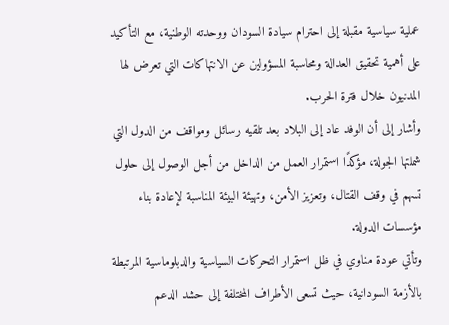عملية سياسية مقبلة إلى احترام سيادة السودان ووحدته الوطنية، مع التأكيد على أهمية تحقيق العدالة ومحاسبة المسؤولين عن الانتهاكات التي تعرض لها المدنيون خلال فترة الحرب.
وأشار إلى أن الوفد عاد إلى البلاد بعد تلقيه رسائل ومواقف من الدول التي شملتها الجولة، مؤكدًا استمرار العمل من الداخل من أجل الوصول إلى حلول تسهم في وقف القتال، وتعزيز الأمن، وتهيئة البيئة المناسبة لإعادة بناء مؤسسات الدولة.
وتأتي عودة مناوي في ظل استمرار التحركات السياسية والدبلوماسية المرتبطة بالأزمة السودانية، حيث تسعى الأطراف المختلفة إلى حشد الدعم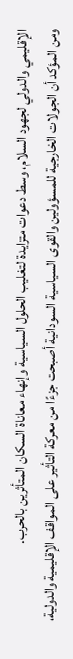الإقليمي والدولي لجهود السلام، وسط دعوات متزايدة لتغليب الحلول السياسية وإنهاء معاناة السكان المتأثرين بالحرب.
ومن المؤكد أن الجولات الخارجية للمسؤولين والقوى السياسية السودانية أصبحت جزءًا من معركة التأثير على المواقف الإقليمية والدولية،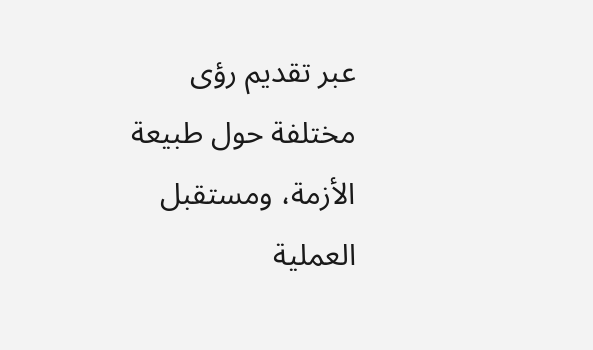عبر تقديم رؤى مختلفة حول طبيعة الأزمة، ومستقبل العملية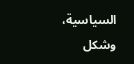السياسية، وشكل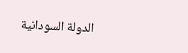الدولة السودانية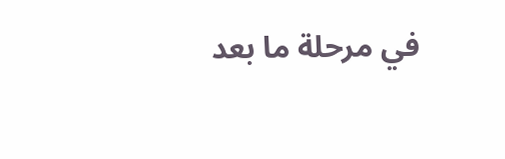في مرحلة ما بعد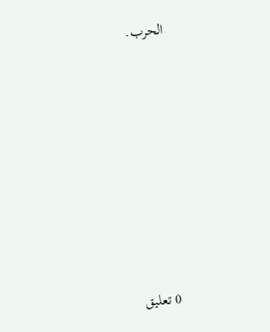الحرب.














0 تعليق